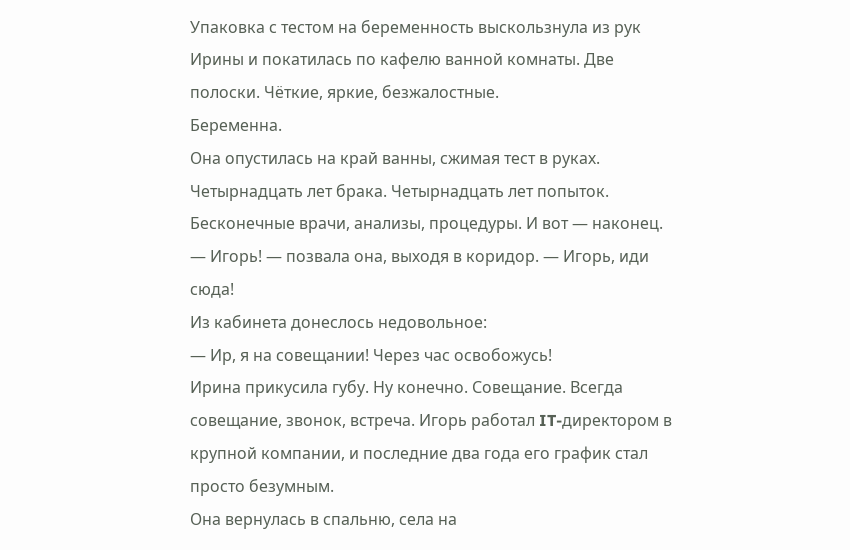Упаковка с тестом на беременность выскользнула из рук Ирины и покатилась по кафелю ванной комнаты. Две полоски. Чёткие, яркие, безжалостные.
Беременна.
Она опустилась на край ванны, сжимая тест в руках. Четырнадцать лет брака. Четырнадцать лет попыток. Бесконечные врачи, анализы, процедуры. И вот — наконец.
— Игорь! — позвала она, выходя в коридор. — Игорь, иди сюда!
Из кабинета донеслось недовольное:
— Ир, я на совещании! Через час освобожусь!
Ирина прикусила губу. Ну конечно. Совещание. Всегда совещание, звонок, встреча. Игорь работал IT-директором в крупной компании, и последние два года его график стал просто безумным.
Она вернулась в спальню, села на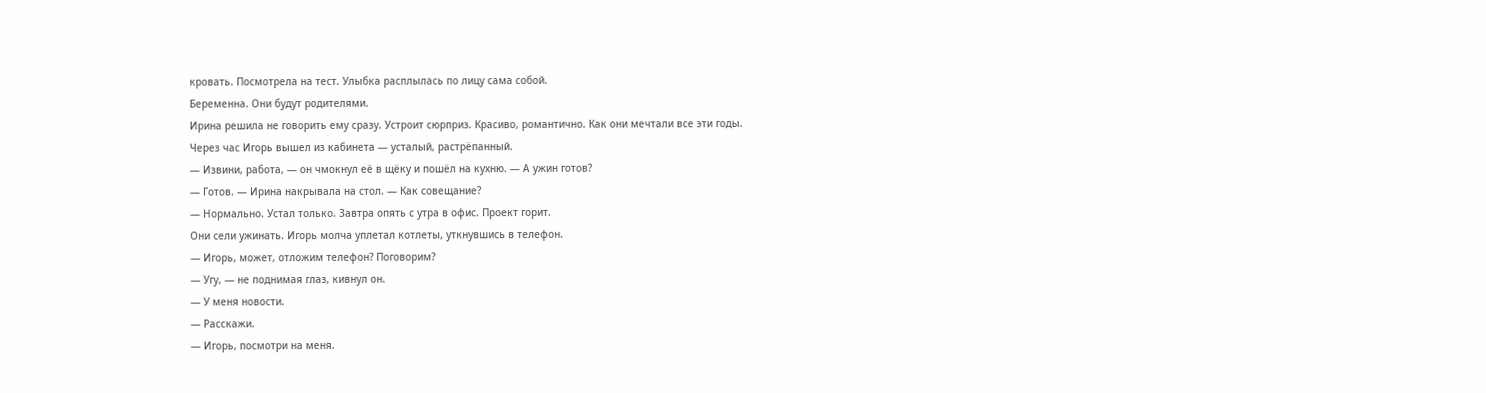кровать. Посмотрела на тест. Улыбка расплылась по лицу сама собой.
Беременна. Они будут родителями.
Ирина решила не говорить ему сразу. Устроит сюрприз. Красиво, романтично. Как они мечтали все эти годы.
Через час Игорь вышел из кабинета — усталый, растрёпанный.
— Извини, работа, — он чмокнул её в щёку и пошёл на кухню. — А ужин готов?
— Готов. — Ирина накрывала на стол. — Как совещание?
— Нормально. Устал только. Завтра опять с утра в офис. Проект горит.
Они сели ужинать. Игорь молча уплетал котлеты, уткнувшись в телефон.
— Игорь, может, отложим телефон? Поговорим?
— Угу, — не поднимая глаз, кивнул он.
— У меня новости.
— Расскажи.
— Игорь, посмотри на меня.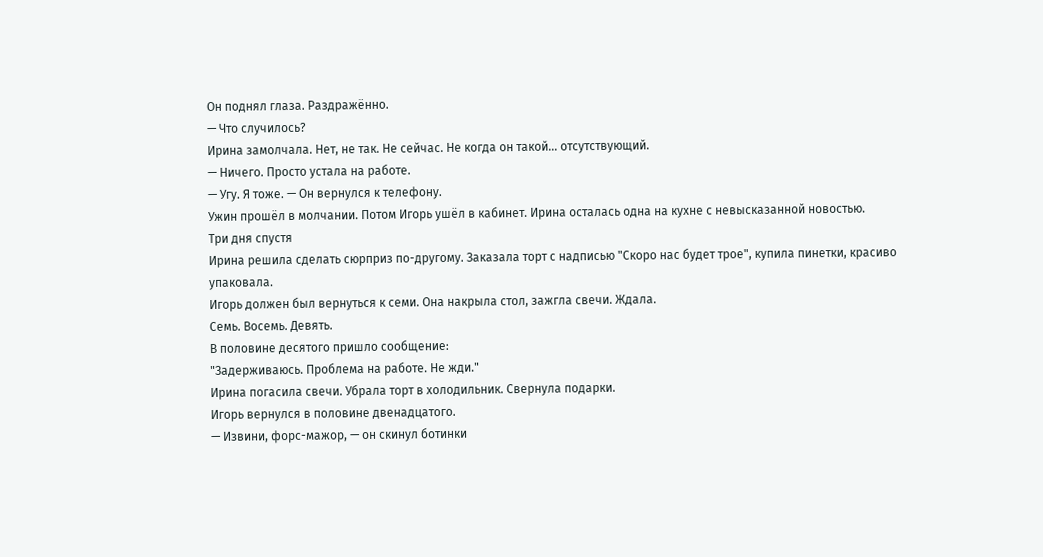Он поднял глаза. Раздражённо.
— Что случилось?
Ирина замолчала. Нет, не так. Не сейчас. Не когда он такой... отсутствующий.
— Ничего. Просто устала на работе.
— Угу. Я тоже. — Он вернулся к телефону.
Ужин прошёл в молчании. Потом Игорь ушёл в кабинет. Ирина осталась одна на кухне с невысказанной новостью.
Три дня спустя
Ирина решила сделать сюрприз по-другому. Заказала торт с надписью "Скоро нас будет трое", купила пинетки, красиво упаковала.
Игорь должен был вернуться к семи. Она накрыла стол, зажгла свечи. Ждала.
Семь. Восемь. Девять.
В половине десятого пришло сообщение:
"Задерживаюсь. Проблема на работе. Не жди."
Ирина погасила свечи. Убрала торт в холодильник. Свернула подарки.
Игорь вернулся в половине двенадцатого.
— Извини, форс-мажор, — он скинул ботинки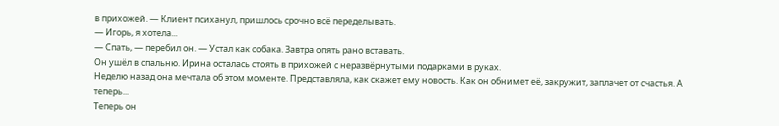в прихожей. — Клиент психанул, пришлось срочно всё переделывать.
— Игорь, я хотела...
— Спать, — перебил он. — Устал как собака. Завтра опять рано вставать.
Он ушёл в спальню. Ирина осталась стоять в прихожей с неразвёрнутыми подарками в руках.
Неделю назад она мечтала об этом моменте. Представляла, как скажет ему новость. Как он обнимет её, закружит, заплачет от счастья. А теперь...
Теперь он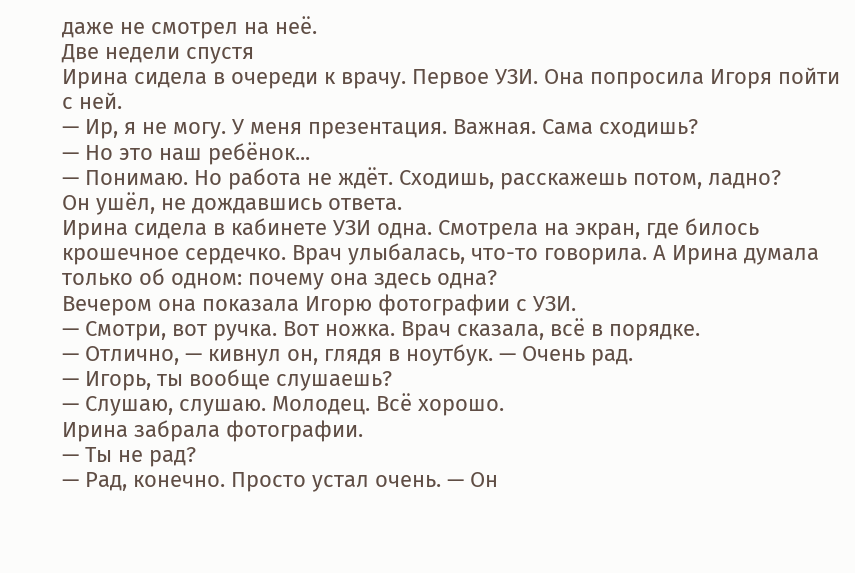даже не смотрел на неё.
Две недели спустя
Ирина сидела в очереди к врачу. Первое УЗИ. Она попросила Игоря пойти с ней.
— Ир, я не могу. У меня презентация. Важная. Сама сходишь?
— Но это наш ребёнок...
— Понимаю. Но работа не ждёт. Сходишь, расскажешь потом, ладно?
Он ушёл, не дождавшись ответа.
Ирина сидела в кабинете УЗИ одна. Смотрела на экран, где билось крошечное сердечко. Врач улыбалась, что-то говорила. А Ирина думала только об одном: почему она здесь одна?
Вечером она показала Игорю фотографии с УЗИ.
— Смотри, вот ручка. Вот ножка. Врач сказала, всё в порядке.
— Отлично, — кивнул он, глядя в ноутбук. — Очень рад.
— Игорь, ты вообще слушаешь?
— Слушаю, слушаю. Молодец. Всё хорошо.
Ирина забрала фотографии.
— Ты не рад?
— Рад, конечно. Просто устал очень. — Он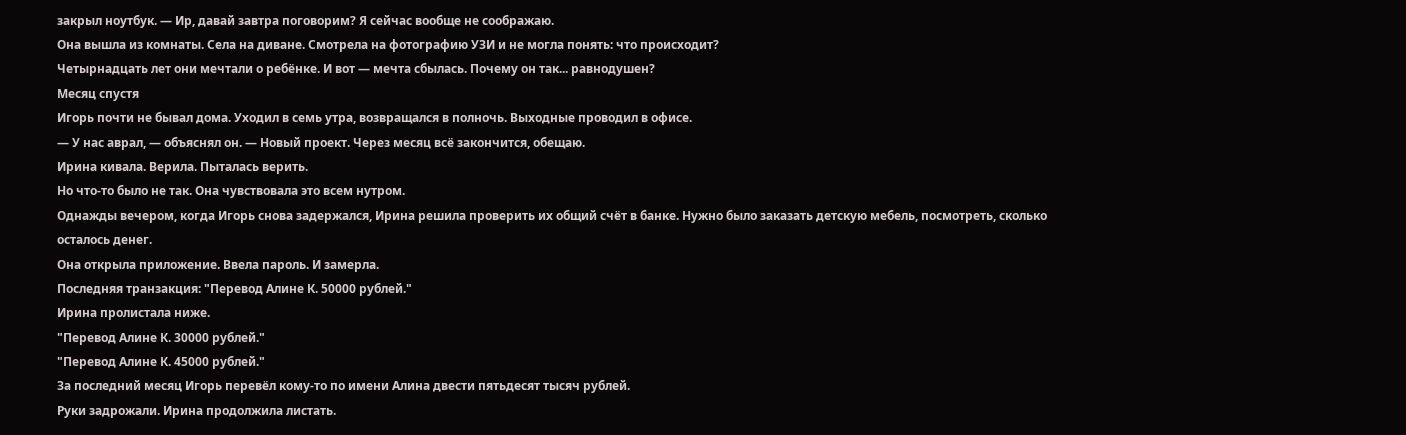закрыл ноутбук. — Ир, давай завтра поговорим? Я сейчас вообще не соображаю.
Она вышла из комнаты. Села на диване. Смотрела на фотографию УЗИ и не могла понять: что происходит?
Четырнадцать лет они мечтали о ребёнке. И вот — мечта сбылась. Почему он так... равнодушен?
Месяц спустя
Игорь почти не бывал дома. Уходил в семь утра, возвращался в полночь. Выходные проводил в офисе.
— У нас аврал, — объяснял он. — Новый проект. Через месяц всё закончится, обещаю.
Ирина кивала. Верила. Пыталась верить.
Но что-то было не так. Она чувствовала это всем нутром.
Однажды вечером, когда Игорь снова задержался, Ирина решила проверить их общий счёт в банке. Нужно было заказать детскую мебель, посмотреть, сколько осталось денег.
Она открыла приложение. Ввела пароль. И замерла.
Последняя транзакция: "Перевод Алине К. 50000 рублей."
Ирина пролистала ниже.
"Перевод Алине К. 30000 рублей."
"Перевод Алине К. 45000 рублей."
За последний месяц Игорь перевёл кому-то по имени Алина двести пятьдесят тысяч рублей.
Руки задрожали. Ирина продолжила листать.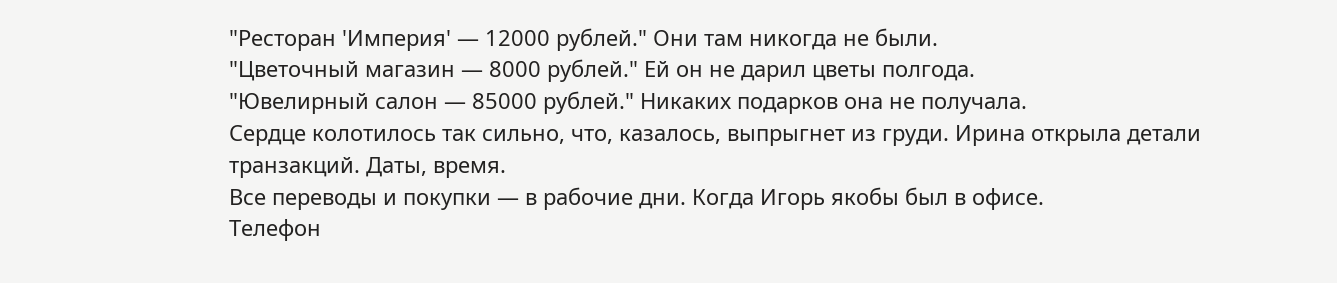"Ресторан 'Империя' — 12000 рублей." Они там никогда не были.
"Цветочный магазин — 8000 рублей." Ей он не дарил цветы полгода.
"Ювелирный салон — 85000 рублей." Никаких подарков она не получала.
Сердце колотилось так сильно, что, казалось, выпрыгнет из груди. Ирина открыла детали транзакций. Даты, время.
Все переводы и покупки — в рабочие дни. Когда Игорь якобы был в офисе.
Телефон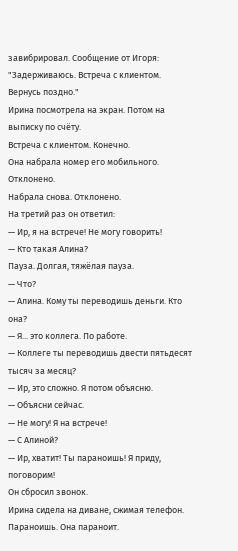завибрировал. Сообщение от Игоря:
"Задерживаюсь. Встреча с клиентом. Вернусь поздно."
Ирина посмотрела на экран. Потом на выписку по счёту.
Встреча с клиентом. Конечно.
Она набрала номер его мобильного. Отклонено.
Набрала снова. Отклонено.
На третий раз он ответил:
— Ир, я на встрече! Не могу говорить!
— Кто такая Алина?
Пауза. Долгая, тяжёлая пауза.
— Что?
— Алина. Кому ты переводишь деньги. Кто она?
— Я... это коллега. По работе.
— Коллеге ты переводишь двести пятьдесят тысяч за месяц?
— Ир, это сложно. Я потом объясню.
— Объясни сейчас.
— Не могу! Я на встрече!
— С Алиной?
— Ир, хватит! Ты параноишь! Я приду, поговорим!
Он сбросил звонок.
Ирина сидела на диване, сжимая телефон. Параноишь. Она параноит.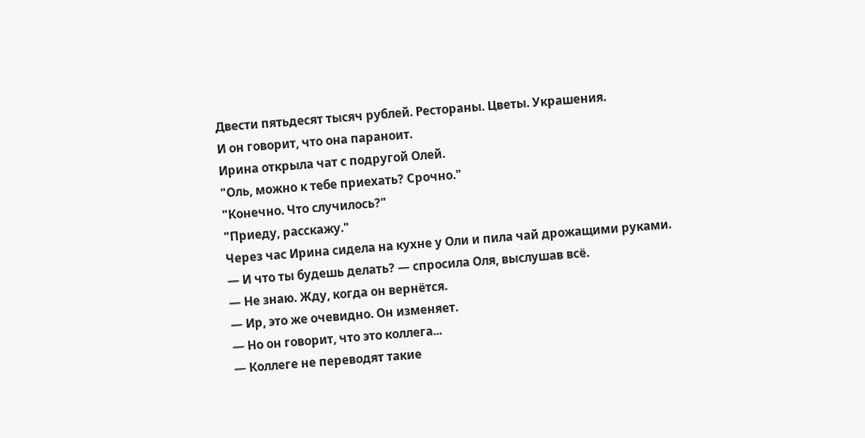Двести пятьдесят тысяч рублей. Рестораны. Цветы. Украшения.
И он говорит, что она параноит.
Ирина открыла чат с подругой Олей.
"Оль, можно к тебе приехать? Срочно."
"Конечно. Что случилось?"
"Приеду, расскажу."
Через час Ирина сидела на кухне у Оли и пила чай дрожащими руками.
— И что ты будешь делать? — спросила Оля, выслушав всё.
— Не знаю. Жду, когда он вернётся.
— Ир, это же очевидно. Он изменяет.
— Но он говорит, что это коллега...
— Коллеге не переводят такие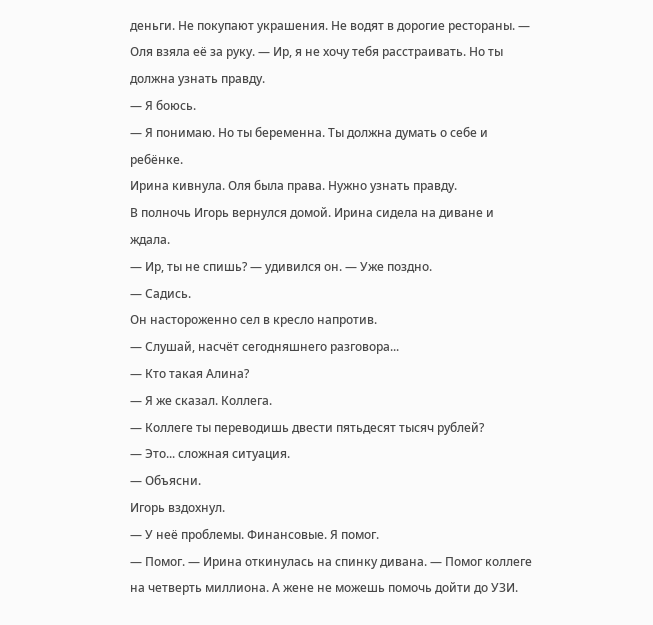деньги. Не покупают украшения. Не водят в дорогие рестораны. — Оля взяла её за руку. — Ир, я не хочу тебя расстраивать. Но ты должна узнать правду.
— Я боюсь.
— Я понимаю. Но ты беременна. Ты должна думать о себе и ребёнке.
Ирина кивнула. Оля была права. Нужно узнать правду.
В полночь Игорь вернулся домой. Ирина сидела на диване и ждала.
— Ир, ты не спишь? — удивился он. — Уже поздно.
— Садись.
Он настороженно сел в кресло напротив.
— Слушай, насчёт сегодняшнего разговора...
— Кто такая Алина?
— Я же сказал. Коллега.
— Коллеге ты переводишь двести пятьдесят тысяч рублей?
— Это... сложная ситуация.
— Объясни.
Игорь вздохнул.
— У неё проблемы. Финансовые. Я помог.
— Помог. — Ирина откинулась на спинку дивана. — Помог коллеге на четверть миллиона. А жене не можешь помочь дойти до УЗИ.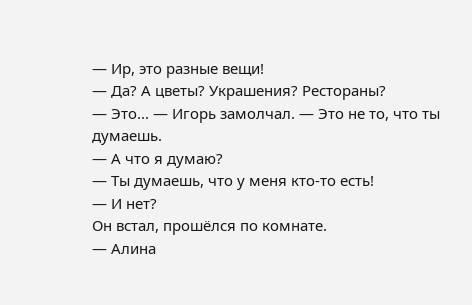— Ир, это разные вещи!
— Да? А цветы? Украшения? Рестораны?
— Это... — Игорь замолчал. — Это не то, что ты думаешь.
— А что я думаю?
— Ты думаешь, что у меня кто-то есть!
— И нет?
Он встал, прошёлся по комнате.
— Алина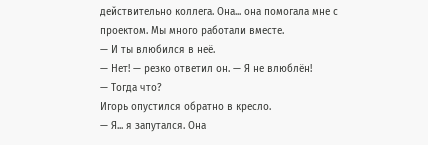действительно коллега. Она... она помогала мне с проектом. Мы много работали вместе.
— И ты влюбился в неё.
— Нет! — резко ответил он. — Я не влюблён!
— Тогда что?
Игорь опустился обратно в кресло.
— Я... я запутался. Она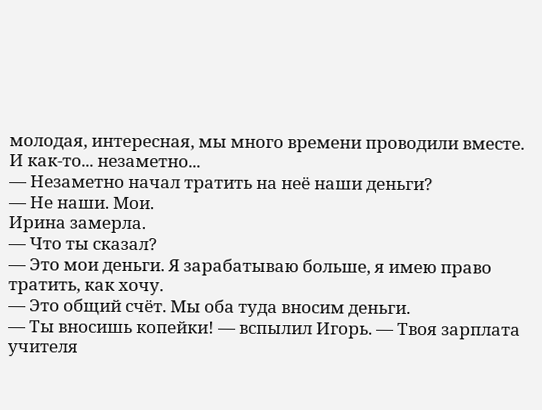молодая, интересная, мы много времени проводили вместе. И как-то... незаметно...
— Незаметно начал тратить на неё наши деньги?
— Не наши. Мои.
Ирина замерла.
— Что ты сказал?
— Это мои деньги. Я зарабатываю больше, я имею право тратить, как хочу.
— Это общий счёт. Мы оба туда вносим деньги.
— Ты вносишь копейки! — вспылил Игорь. — Твоя зарплата учителя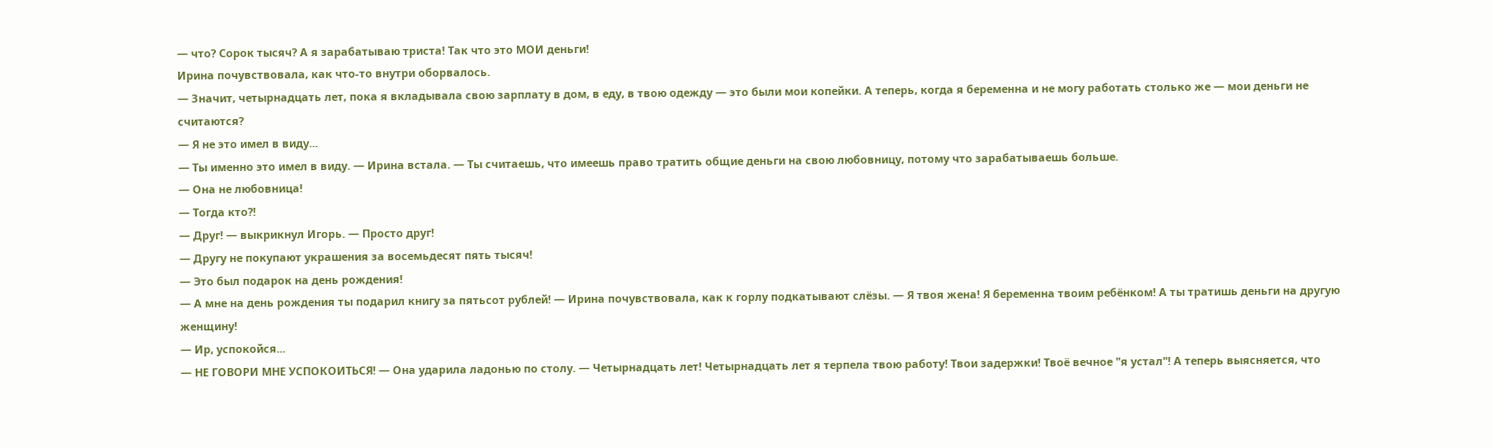— что? Сорок тысяч? А я зарабатываю триста! Так что это МОИ деньги!
Ирина почувствовала, как что-то внутри оборвалось.
— Значит, четырнадцать лет, пока я вкладывала свою зарплату в дом, в еду, в твою одежду — это были мои копейки. А теперь, когда я беременна и не могу работать столько же — мои деньги не считаются?
— Я не это имел в виду...
— Ты именно это имел в виду. — Ирина встала. — Ты считаешь, что имеешь право тратить общие деньги на свою любовницу, потому что зарабатываешь больше.
— Она не любовница!
— Тогда кто?!
— Друг! — выкрикнул Игорь. — Просто друг!
— Другу не покупают украшения за восемьдесят пять тысяч!
— Это был подарок на день рождения!
— А мне на день рождения ты подарил книгу за пятьсот рублей! — Ирина почувствовала, как к горлу подкатывают слёзы. — Я твоя жена! Я беременна твоим ребёнком! А ты тратишь деньги на другую женщину!
— Ир, успокойся...
— НЕ ГОВОРИ МНЕ УСПОКОИТЬСЯ! — Она ударила ладонью по столу. — Четырнадцать лет! Четырнадцать лет я терпела твою работу! Твои задержки! Твоё вечное "я устал"! А теперь выясняется, что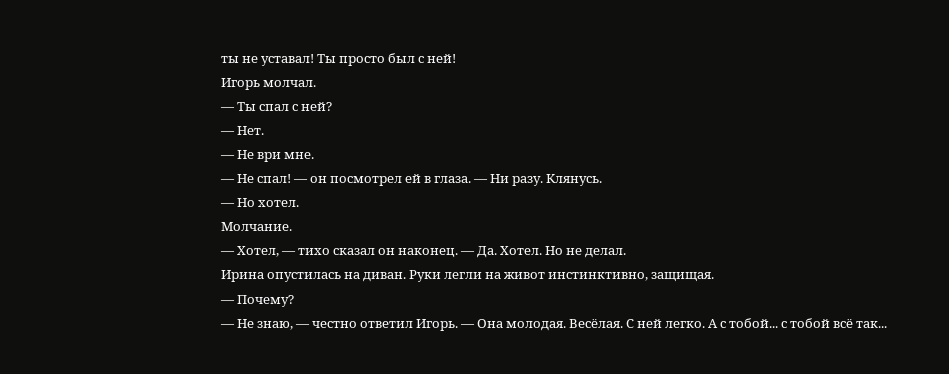ты не уставал! Ты просто был с ней!
Игорь молчал.
— Ты спал с ней?
— Нет.
— Не ври мне.
— Не спал! — он посмотрел ей в глаза. — Ни разу. Клянусь.
— Но хотел.
Молчание.
— Хотел, — тихо сказал он наконец. — Да. Хотел. Но не делал.
Ирина опустилась на диван. Руки легли на живот инстинктивно, защищая.
— Почему?
— Не знаю, — честно ответил Игорь. — Она молодая. Весёлая. С ней легко. А с тобой... с тобой всё так...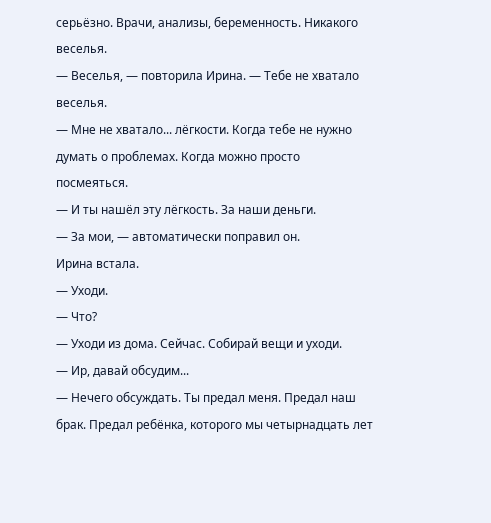серьёзно. Врачи, анализы, беременность. Никакого веселья.
— Веселья, — повторила Ирина. — Тебе не хватало веселья.
— Мне не хватало... лёгкости. Когда тебе не нужно думать о проблемах. Когда можно просто посмеяться.
— И ты нашёл эту лёгкость. За наши деньги.
— За мои, — автоматически поправил он.
Ирина встала.
— Уходи.
— Что?
— Уходи из дома. Сейчас. Собирай вещи и уходи.
— Ир, давай обсудим...
— Нечего обсуждать. Ты предал меня. Предал наш брак. Предал ребёнка, которого мы четырнадцать лет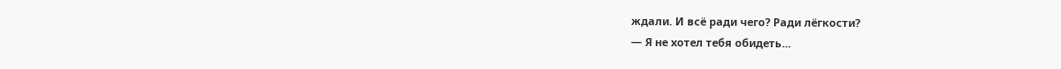ждали. И всё ради чего? Ради лёгкости?
— Я не хотел тебя обидеть...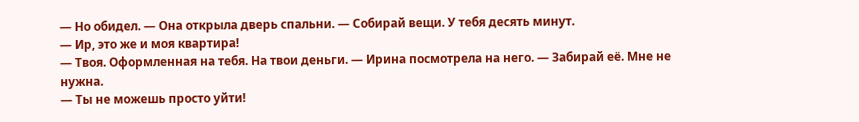— Но обидел. — Она открыла дверь спальни. — Собирай вещи. У тебя десять минут.
— Ир, это же и моя квартира!
— Твоя. Оформленная на тебя. На твои деньги. — Ирина посмотрела на него. — Забирай её. Мне не нужна.
— Ты не можешь просто уйти!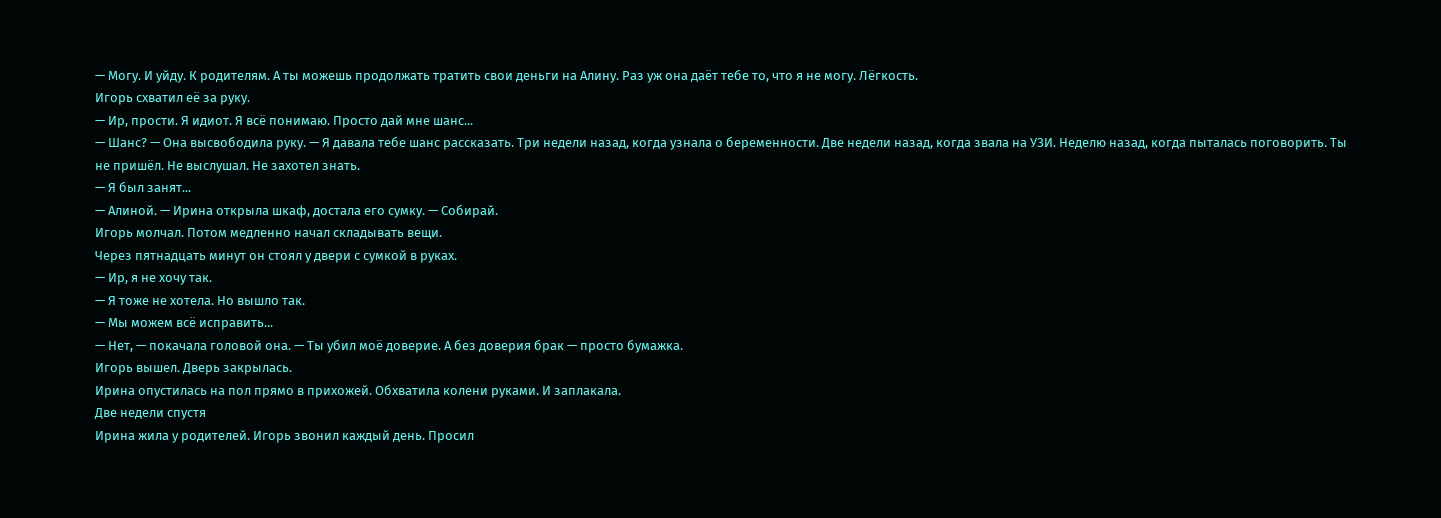— Могу. И уйду. К родителям. А ты можешь продолжать тратить свои деньги на Алину. Раз уж она даёт тебе то, что я не могу. Лёгкость.
Игорь схватил её за руку.
— Ир, прости. Я идиот. Я всё понимаю. Просто дай мне шанс...
— Шанс? — Она высвободила руку. — Я давала тебе шанс рассказать. Три недели назад, когда узнала о беременности. Две недели назад, когда звала на УЗИ. Неделю назад, когда пыталась поговорить. Ты не пришёл. Не выслушал. Не захотел знать.
— Я был занят...
— Алиной. — Ирина открыла шкаф, достала его сумку. — Собирай.
Игорь молчал. Потом медленно начал складывать вещи.
Через пятнадцать минут он стоял у двери с сумкой в руках.
— Ир, я не хочу так.
— Я тоже не хотела. Но вышло так.
— Мы можем всё исправить...
— Нет, — покачала головой она. — Ты убил моё доверие. А без доверия брак — просто бумажка.
Игорь вышел. Дверь закрылась.
Ирина опустилась на пол прямо в прихожей. Обхватила колени руками. И заплакала.
Две недели спустя
Ирина жила у родителей. Игорь звонил каждый день. Просил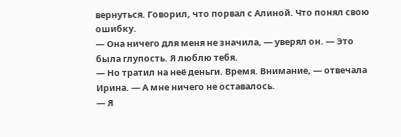вернуться. Говорил, что порвал с Алиной. Что понял свою ошибку.
— Она ничего для меня не значила, — уверял он. — Это была глупость. Я люблю тебя.
— Но тратил на неё деньги. Время. Внимание, — отвечала Ирина. — А мне ничего не оставалось.
— Я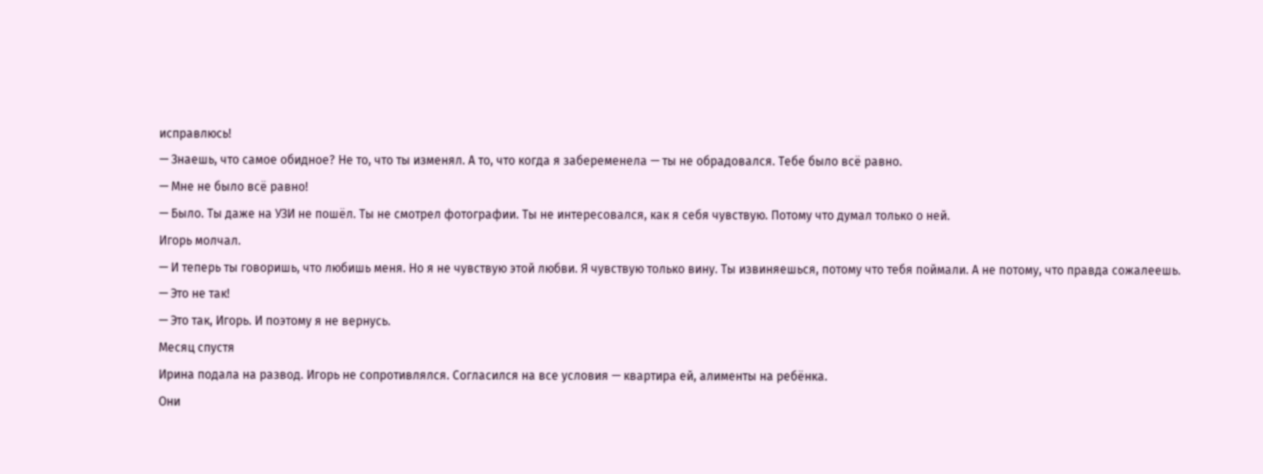исправлюсь!
— Знаешь, что самое обидное? Не то, что ты изменял. А то, что когда я забеременела — ты не обрадовался. Тебе было всё равно.
— Мне не было всё равно!
— Было. Ты даже на УЗИ не пошёл. Ты не смотрел фотографии. Ты не интересовался, как я себя чувствую. Потому что думал только о ней.
Игорь молчал.
— И теперь ты говоришь, что любишь меня. Но я не чувствую этой любви. Я чувствую только вину. Ты извиняешься, потому что тебя поймали. А не потому, что правда сожалеешь.
— Это не так!
— Это так, Игорь. И поэтому я не вернусь.
Месяц спустя
Ирина подала на развод. Игорь не сопротивлялся. Согласился на все условия — квартира ей, алименты на ребёнка.
Они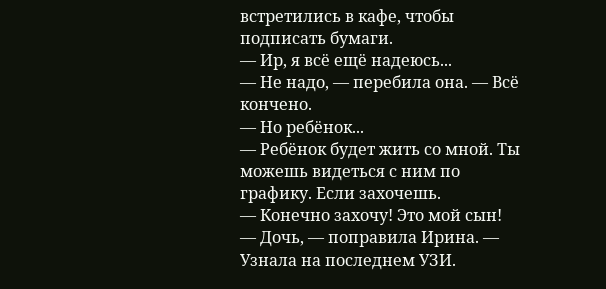встретились в кафе, чтобы подписать бумаги.
— Ир, я всё ещё надеюсь...
— Не надо, — перебила она. — Всё кончено.
— Но ребёнок...
— Ребёнок будет жить со мной. Ты можешь видеться с ним по графику. Если захочешь.
— Конечно захочу! Это мой сын!
— Дочь, — поправила Ирина. — Узнала на последнем УЗИ.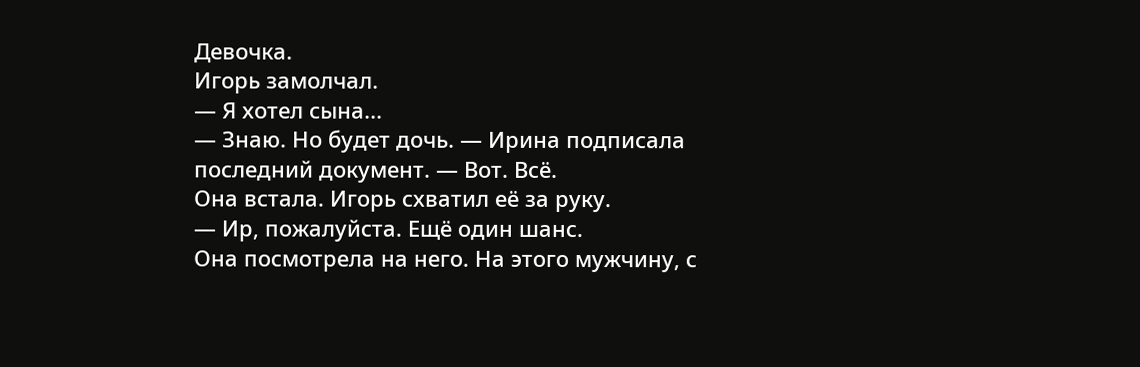Девочка.
Игорь замолчал.
— Я хотел сына...
— Знаю. Но будет дочь. — Ирина подписала последний документ. — Вот. Всё.
Она встала. Игорь схватил её за руку.
— Ир, пожалуйста. Ещё один шанс.
Она посмотрела на него. На этого мужчину, с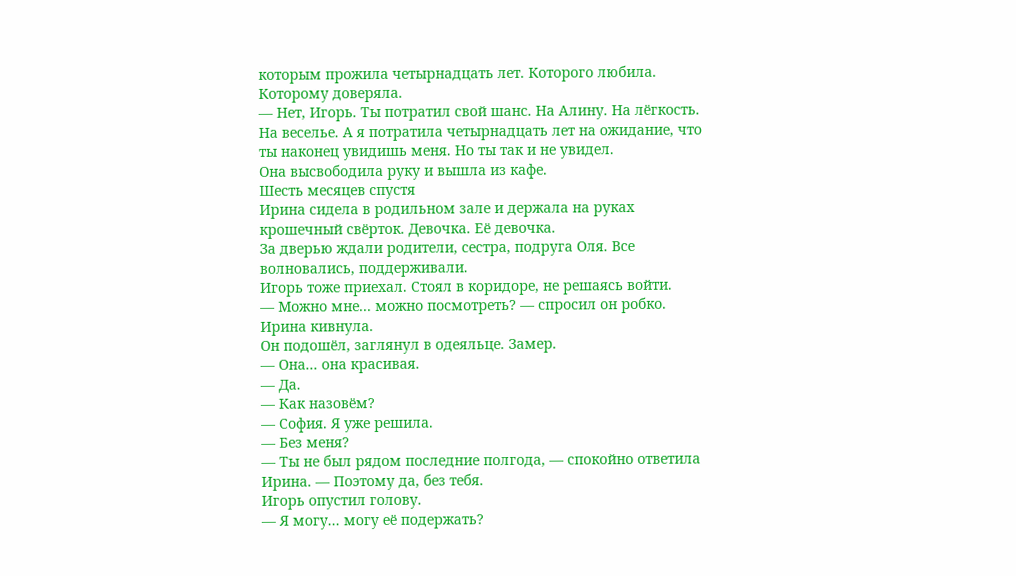которым прожила четырнадцать лет. Которого любила. Которому доверяла.
— Нет, Игорь. Ты потратил свой шанс. На Алину. На лёгкость. На веселье. А я потратила четырнадцать лет на ожидание, что ты наконец увидишь меня. Но ты так и не увидел.
Она высвободила руку и вышла из кафе.
Шесть месяцев спустя
Ирина сидела в родильном зале и держала на руках крошечный свёрток. Девочка. Её девочка.
За дверью ждали родители, сестра, подруга Оля. Все волновались, поддерживали.
Игорь тоже приехал. Стоял в коридоре, не решаясь войти.
— Можно мне... можно посмотреть? — спросил он робко.
Ирина кивнула.
Он подошёл, заглянул в одеяльце. Замер.
— Она... она красивая.
— Да.
— Как назовём?
— София. Я уже решила.
— Без меня?
— Ты не был рядом последние полгода, — спокойно ответила Ирина. — Поэтому да, без тебя.
Игорь опустил голову.
— Я могу... могу её подержать?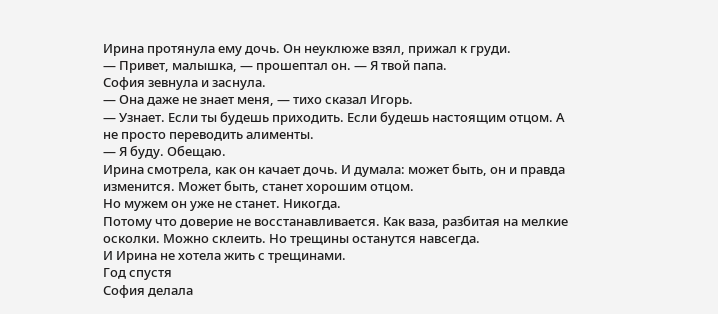Ирина протянула ему дочь. Он неуклюже взял, прижал к груди.
— Привет, малышка, — прошептал он. — Я твой папа.
София зевнула и заснула.
— Она даже не знает меня, — тихо сказал Игорь.
— Узнает. Если ты будешь приходить. Если будешь настоящим отцом. А не просто переводить алименты.
— Я буду. Обещаю.
Ирина смотрела, как он качает дочь. И думала: может быть, он и правда изменится. Может быть, станет хорошим отцом.
Но мужем он уже не станет. Никогда.
Потому что доверие не восстанавливается. Как ваза, разбитая на мелкие осколки. Можно склеить. Но трещины останутся навсегда.
И Ирина не хотела жить с трещинами.
Год спустя
София делала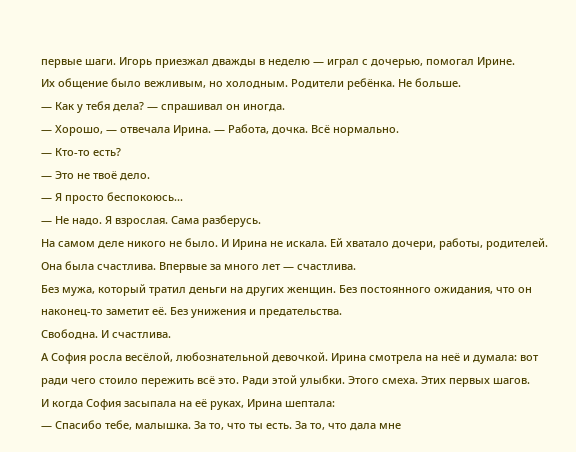первые шаги. Игорь приезжал дважды в неделю — играл с дочерью, помогал Ирине.
Их общение было вежливым, но холодным. Родители ребёнка. Не больше.
— Как у тебя дела? — спрашивал он иногда.
— Хорошо, — отвечала Ирина. — Работа, дочка. Всё нормально.
— Кто-то есть?
— Это не твоё дело.
— Я просто беспокоюсь...
— Не надо. Я взрослая. Сама разберусь.
На самом деле никого не было. И Ирина не искала. Ей хватало дочери, работы, родителей.
Она была счастлива. Впервые за много лет — счастлива.
Без мужа, который тратил деньги на других женщин. Без постоянного ожидания, что он наконец-то заметит её. Без унижения и предательства.
Свободна. И счастлива.
А София росла весёлой, любознательной девочкой. Ирина смотрела на неё и думала: вот ради чего стоило пережить всё это. Ради этой улыбки. Этого смеха. Этих первых шагов.
И когда София засыпала на её руках, Ирина шептала:
— Спасибо тебе, малышка. За то, что ты есть. За то, что дала мне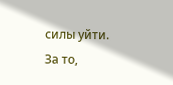силы уйти. За то,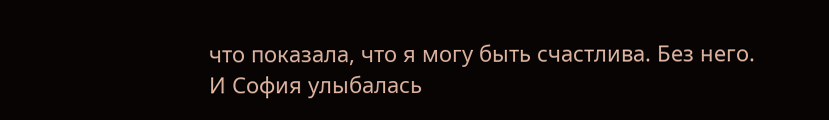что показала, что я могу быть счастлива. Без него.
И София улыбалась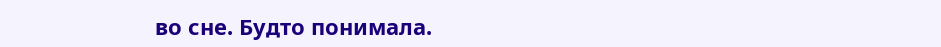во сне. Будто понимала.